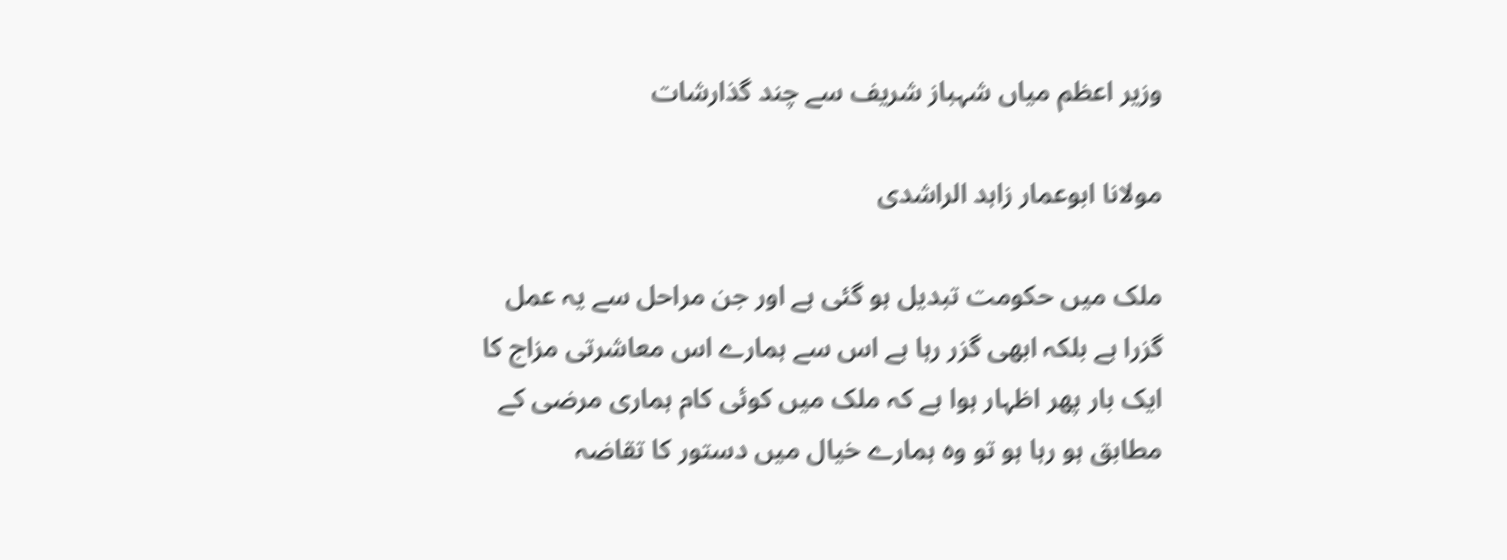وزیر اعظم میاں شہباز شریف سے چند گذارشات

مولانا ابوعمار زاہد الراشدی

ملک میں حکومت تبدیل ہو گئی ہے اور جن مراحل سے یہ عمل گزرا ہے بلکہ ابھی گزر رہا ہے اس سے ہمارے اس معاشرتی مزاج کا ایک بار پھر اظہار ہوا ہے کہ ملک میں کوئی کام ہماری مرضی کے مطابق ہو رہا ہو تو وہ ہمارے خیال میں دستور کا تقاضہ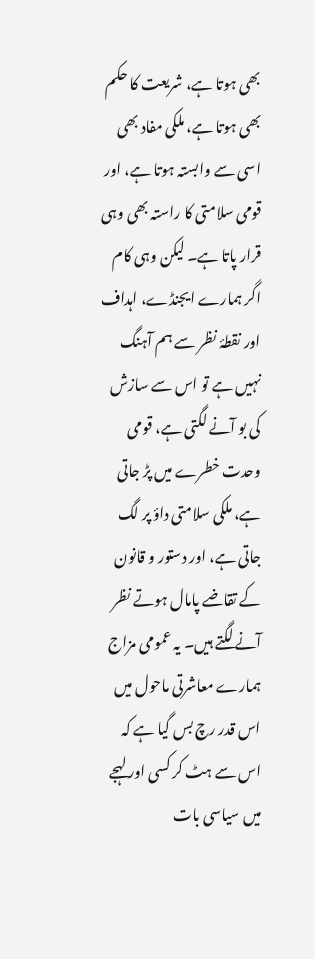بھی ہوتا ہے، شریعت کا حکم بھی ہوتا ہے، ملکی مفاد بھی اسی سے وابستہ ہوتا ہے، اور قومی سلامتی کا راستہ بھی وہی قرار پاتا ہے۔ لیکن وہی کام اگر ہمارے ایجنڈے، اہداف اور نقطۂ نظر سے ہم آہنگ نہیں ہے تو اس سے سازش کی بو آنے لگتی ہے، قومی وحدت خطرے میں پڑ جاتی ہے، ملکی سلامتی داؤ پر لگ جاتی ہے، اور دستور و قانون کے تقاضے پامال ہوتے نظر آنے لگتے ہیں۔ یہ عمومی مزاج ہمارے معاشرتی ماحول میں اس قدر رچ بس گیا ہے کہ اس سے ہٹ کر کسی اور لہجے میں سیاسی بات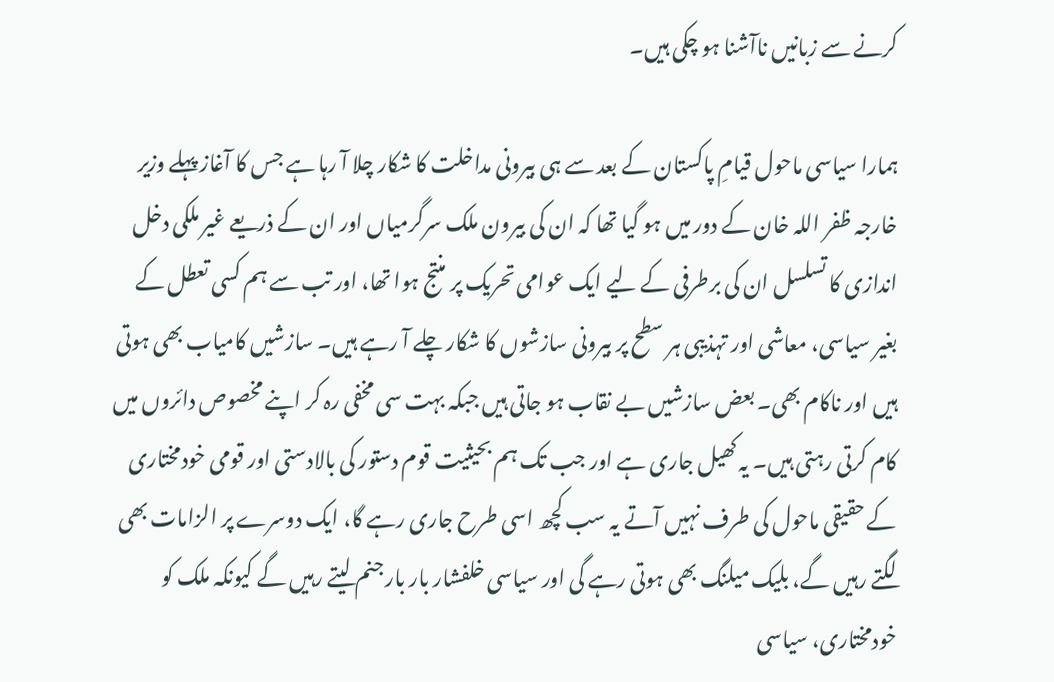کرنے سے زبانیں ناآشنا ہو چکی ہیں۔

ہمارا سیاسی ماحول قیامِ پاکستان کے بعد سے ہی بیرونی مداخلت کا شکار چلا آ رہا ہے جس کا آغاز پہلے وزیر خارجہ ظفر اللہ خان کے دور میں ہو گیا تھا کہ ان کی بیرون ملک سرگرمیاں اور ان کے ذریعے غیر ملکی دخل اندازی کا تسلسل ان کی برطرفی کے لیے ایک عوامی تحریک پر منتج ہوا تھا، اور تب سے ہم کسی تعطل کے بغیر سیاسی، معاشی اور تہذیبی ہر سطح پر بیرونی سازشوں کا شکار چلے آ رہے ہیں۔ سازشیں کامیاب بھی ہوتی ہیں اور ناکام بھی۔ بعض سازشیں بے نقاب ہو جاتی ہیں جبکہ بہت سی مخفی رہ کر اپنے مخصوص دائروں میں کام کرتی رہتی ہیں۔ یہ کھیل جاری ہے اور جب تک ہم بحیثیت قوم دستور کی بالادستی اور قومی خودمختاری کے حقیقی ماحول کی طرف نہیں آتے یہ سب کچھ اسی طرح جاری رہے گا، ایک دوسرے پر الزامات بھی لگتے رہیں گے، بلیک میلنگ بھی ہوتی رہے گی اور سیاسی خلفشار بار بار جنم لیتے رہیں گے کیونکہ ملک کو خودمختاری، سیاسی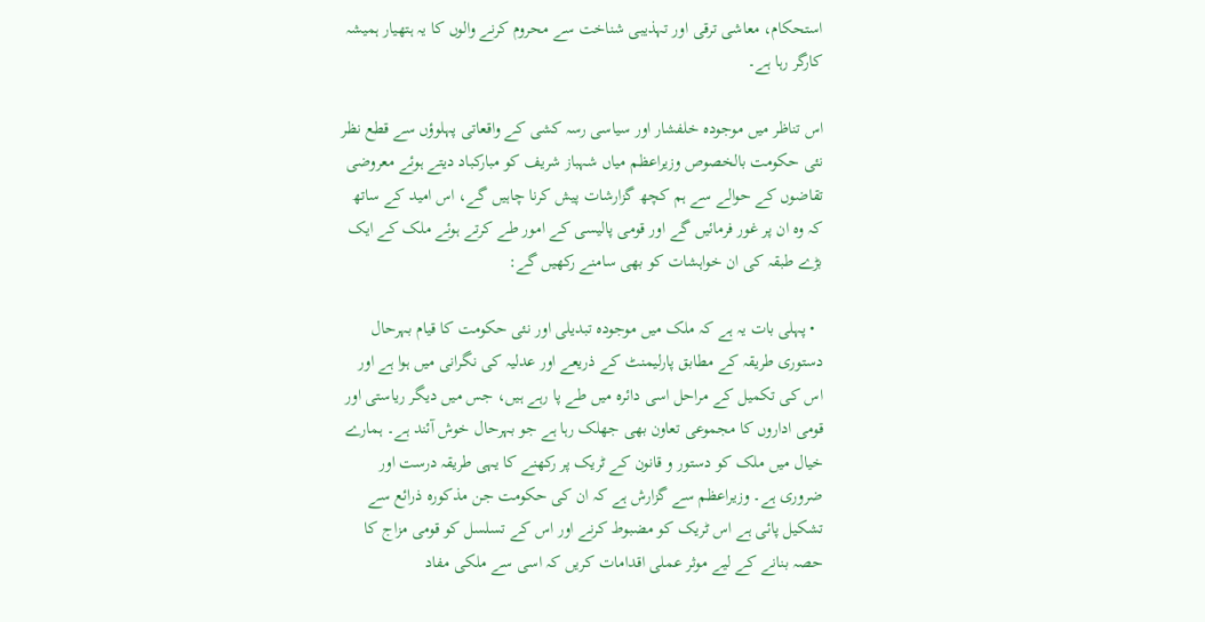استحکام، معاشی ترقی اور تہذیبی شناخت سے محروم کرنے والوں کا یہ ہتھیار ہمیشہ کارگر رہا ہے۔

اس تناظر میں موجودہ خلفشار اور سیاسی رسہ کشی کے واقعاتی پہلوؤں سے قطع نظر نئی حکومت بالخصوص وزیراعظم میاں شہباز شریف کو مبارکباد دیتے ہوئے معروضی تقاضوں کے حوالے سے ہم کچھ گزارشات پیش کرنا چاہیں گے، اس امید کے ساتھ کہ وہ ان پر غور فرمائیں گے اور قومی پالیسی کے امور طے کرتے ہوئے ملک کے ایک بڑے طبقہ کی ان خواہشات کو بھی سامنے رکھیں گے:

  • پہلی بات یہ ہے کہ ملک میں موجودہ تبدیلی اور نئی حکومت کا قیام بہرحال دستوری طریقہ کے مطابق پارلیمنٹ کے ذریعے اور عدلیہ کی نگرانی میں ہوا ہے اور اس کی تکمیل کے مراحل اسی دائرہ میں طے پا رہے ہیں، جس میں دیگر ریاستی اور قومی اداروں کا مجموعی تعاون بھی جھلک رہا ہے جو بہرحال خوش آئند ہے۔ ہمارے خیال میں ملک کو دستور و قانون کے ٹریک پر رکھنے کا یہی طریقہ درست اور ضروری ہے۔ وزیراعظم سے گزارش ہے کہ ان کی حکومت جن مذکورہ ذرائع سے تشکیل پائی ہے اس ٹریک کو مضبوط کرنے اور اس کے تسلسل کو قومی مزاج کا حصہ بنانے کے لیے موثر عملی اقدامات کریں کہ اسی سے ملکی مفاد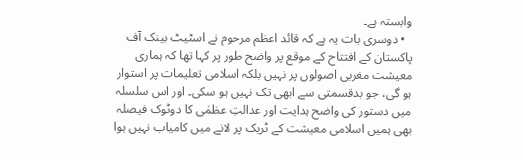وابستہ ہے۔
  • دوسری بات یہ ہے کہ قائد اعظم مرحوم نے اسٹیٹ بینک آف پاکستان کے افتتاح کے موقع پر واضح طور پر کہا تھا کہ ہماری معیشت مغربی اصولوں پر نہیں بلکہ اسلامی تعلیمات پر استوار ہو گی، جو بدقسمتی سے ابھی تک نہیں ہو سکی۔ اور اس سلسلہ میں دستور کی واضح ہدایت اور عدالتِ عظمٰی کا دوٹوک فیصلہ بھی ہمیں اسلامی معیشت کے ٹریک پر لانے میں کامیاب نہیں ہوا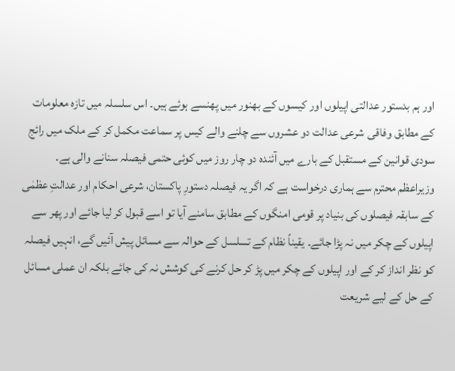اور ہم بدستور عدالتی اپیلوں اور کیسوں کے بھنور میں پھنسے ہوئے ہیں۔ اس سلسلہ میں تازہ معلومات کے مطابق وفاقی شرعی عدالت دو عشروں سے چلنے والے کیس پر سماعت مکمل کر کے ملک میں رائج سودی قوانین کے مستقبل کے بارے میں آئندہ دو چار روز میں کوئی حتمی فیصلہ سنانے والی ہے۔ وزیراعظم محترم سے ہماری درخواست ہے کہ اگر یہ فیصلہ دستورِ پاکستان، شرعی احکام اور عدالتِ عظمٰی کے سابقہ فیصلوں کی بنیاد پر قومی امنگوں کے مطابق سامنے آیا تو اسے قبول کر لیا جائے اور پھر سے اپیلوں کے چکر میں نہ پڑا جائے۔ یقیناً نظام کے تسلسل کے حوالہ سے مسائل پیش آئیں گے، انہیں فیصلہ کو نظر انداز کر کے اور اپیلوں کے چکر میں پڑ کر حل کرنے کی کوشش نہ کی جائے بلکہ ان عملی مسائل کے حل کے لیے شریعت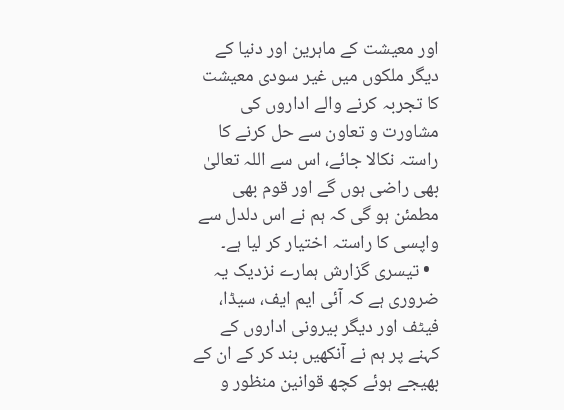اور معیشت کے ماہرین اور دنیا کے دیگر ملکوں میں غیر سودی معیشت کا تجربہ کرنے والے اداروں کی مشاورت و تعاون سے حل کرنے کا راستہ نکالا جائے، اس سے اللہ تعالیٰ بھی راضی ہوں گے اور قوم بھی مطمئن ہو گی کہ ہم نے اس دلدل سے واپسی کا راستہ اختیار کر لیا ہے۔
  • تیسری گزارش ہمارے نزدیک یہ ضروری ہے کہ آئی ایم ایف، سیڈا، فیٹف اور دیگر بیرونی اداروں کے کہنے پر ہم نے آنکھیں بند کر کے ان کے بھیجے ہوئے کچھ قوانین منظور و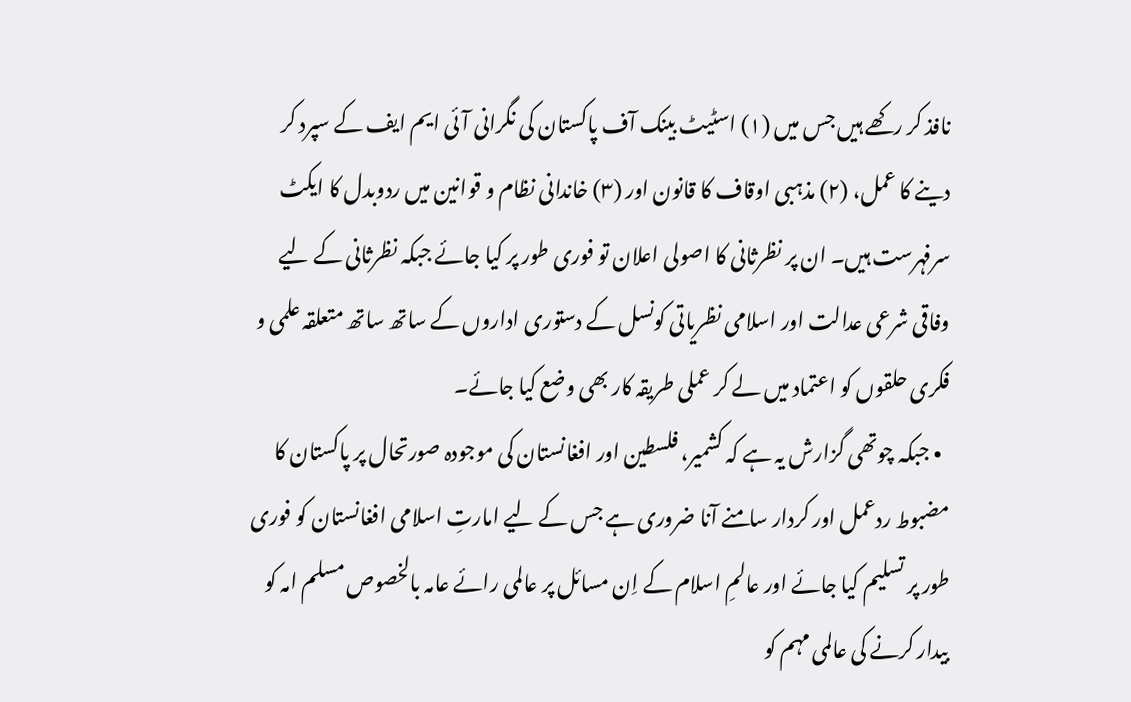نافذ کر رکھے ہیں جس میں (۱) اسٹیٹ بینک آف پاکستان کی نگرانی آئی ایم ایف کے سپرد کر دینے کا عمل، (۲) مذہبی اوقاف کا قانون اور (۳) خاندانی نظام و قوانین میں ردوبدل کا ایکٹ سرفہرست ہیں۔ ان پر نظرثانی کا اصولی اعلان تو فوری طور پر کیا جائے جبکہ نظرثانی کے لیے وفاقی شرعی عدالت اور اسلامی نظریاتی کونسل کے دستوری اداروں کے ساتھ ساتھ متعلقہ علمی و فکری حلقوں کو اعتماد میں لے کر عملی طریقہ کار بھی وضع کیا جائے۔
  • جبکہ چوتھی گزارش یہ ہے کہ کشمیر، فلسطین اور افغانستان کی موجودہ صورتحال پر پاکستان کا مضبوط ردعمل اور کردار سامنے آنا ضروری ہے جس کے لیے امارتِ اسلامی افغانستان کو فوری طور پر تسلیم کیا جائے اور عالمِ اسلام کے اِن مسائل پر عالمی رائے عامہ بالخصوص مسلم امہ کو بیدار کرنے کی عالمی مہم کو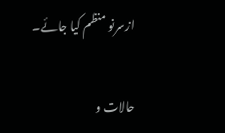ازسرنو منظم کیا جائے۔

حالات و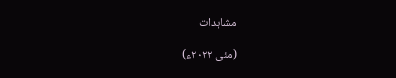مشاہدات

(مئی ۲۰۲۲ء)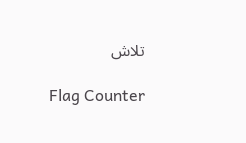تلاش

Flag Counter